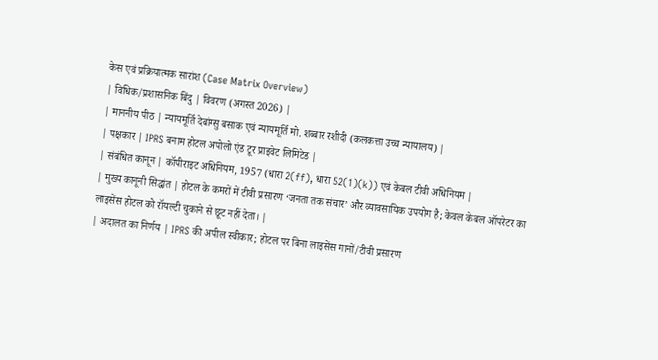केस एवं प्रक्रियात्मक सारांश (Case Matrix Overview)
| विधिक/प्रशासनिक बिंदु | विवरण (अगस्त 2026) |
| माननीय पीठ | न्यायमूर्ति देबांग्सु बसाक एवं न्यायमूर्ति मो. शब्बार रशीदी (कलकत्ता उच्च न्यायालय) |
| पक्षकार | IPRS बनाम होटल अपोलो एंड टूर प्राइवेट लिमिटेड |
| संबंधित कानून | कॉपीराइट अधिनियम, 1957 (धारा 2(ff), धारा 52(1)(k)) एवं केबल टीवी अधिनियम |
| मुख्य कानूनी सिद्धांत | होटल के कमरों में टीवी प्रसारण ‘जनता तक संचार’ और व्यावसायिक उपयोग है; केवल केबल ऑपरेटर का लाइसेंस होटल को रॉयल्टी चुकाने से छूट नहीं देता। |
| अदालत का निर्णय | IPRS की अपील स्वीकार; होटल पर बिना लाइसेंस गानों/टीवी प्रसारण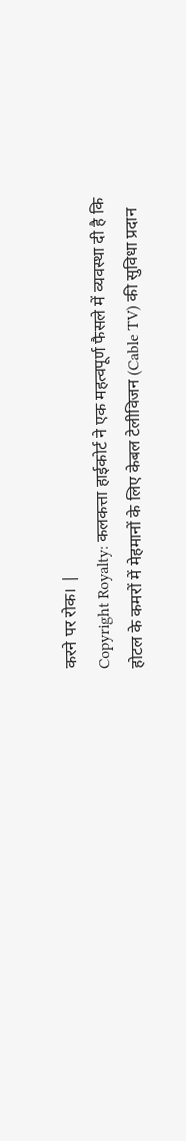करने पर रोक। |
Copyright Royalty: कलकत्ता हाईकोर्ट ने एक महत्वपूर्ण फैसले में व्यवस्था दी है कि होटल के कमरों में मेहमानों के लिए केबल टेलीविजन (Cable TV) की सुविधा प्रदान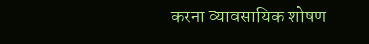करना व्यावसायिक शोषण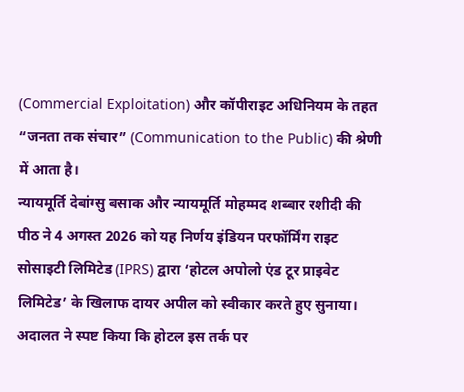(Commercial Exploitation) और कॉपीराइट अधिनियम के तहत “जनता तक संचार” (Communication to the Public) की श्रेणी में आता है।
न्यायमूर्ति देबांग्सु बसाक और न्यायमूर्ति मोहम्मद शब्बार रशीदी की पीठ ने 4 अगस्त 2026 को यह निर्णय इंडियन परफॉर्मिंग राइट सोसाइटी लिमिटेड (IPRS) द्वारा ‘होटल अपोलो एंड टूर प्राइवेट लिमिटेड’ के खिलाफ दायर अपील को स्वीकार करते हुए सुनाया। अदालत ने स्पष्ट किया कि होटल इस तर्क पर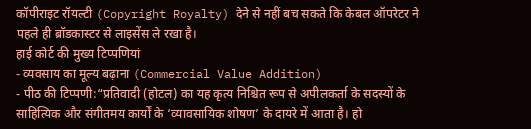कॉपीराइट रॉयल्टी (Copyright Royalty) देने से नहीं बच सकते कि केबल ऑपरेटर ने पहले ही ब्रॉडकास्टर से लाइसेंस ले रखा है।
हाई कोर्ट की मुख्य टिप्पणियां
- व्यवसाय का मूल्य बढ़ाना (Commercial Value Addition)
- पीठ की टिप्पणी:“प्रतिवादी (होटल) का यह कृत्य निश्चित रूप से अपीलकर्ता के सदस्यों के साहित्यिक और संगीतमय कार्यों के ‘व्यावसायिक शोषण’ के दायरे में आता है। हो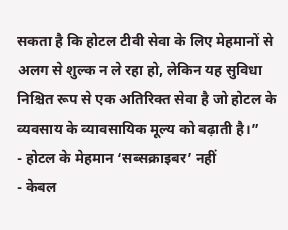सकता है कि होटल टीवी सेवा के लिए मेहमानों से अलग से शुल्क न ले रहा हो, लेकिन यह सुविधा निश्चित रूप से एक अतिरिक्त सेवा है जो होटल के व्यवसाय के व्यावसायिक मूल्य को बढ़ाती है।”
- होटल के मेहमान ‘सब्सक्राइबर’ नहीं
- केबल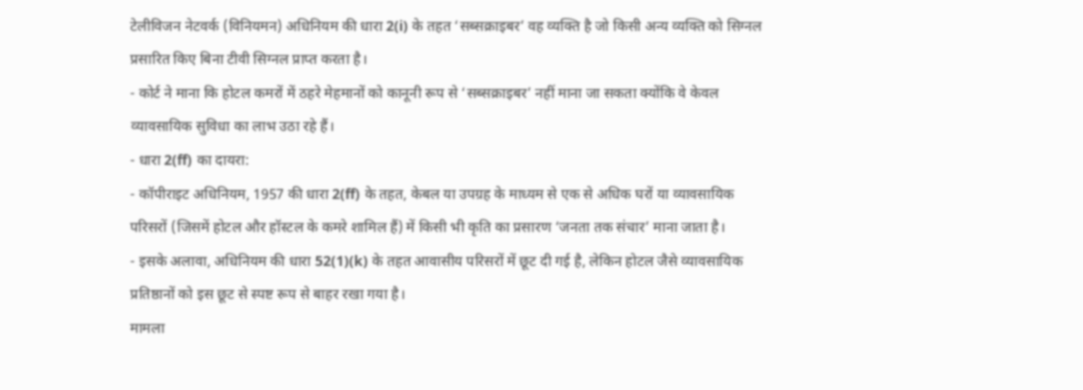टेलीविजन नेटवर्क (विनियमन) अधिनियम की धारा 2(i) के तहत ‘सब्सक्राइबर’ वह व्यक्ति है जो किसी अन्य व्यक्ति को सिग्नल प्रसारित किए बिना टीवी सिग्नल प्राप्त करता है।
- कोर्ट ने माना कि होटल कमरों में ठहरे मेहमानों को कानूनी रूप से ‘सब्सक्राइबर’ नहीं माना जा सकता क्योंकि वे केवल व्यावसायिक सुविधा का लाभ उठा रहे हैं।
- धारा 2(ff) का दायरा:
- कॉपीराइट अधिनियम, 1957 की धारा 2(ff) के तहत, केबल या उपग्रह के माध्यम से एक से अधिक घरों या व्यावसायिक परिसरों (जिसमें होटल और हॉस्टल के कमरे शामिल हैं) में किसी भी कृति का प्रसारण ‘जनता तक संचार’ माना जाता है।
- इसके अलावा, अधिनियम की धारा 52(1)(k) के तहत आवासीय परिसरों में छूट दी गई है, लेकिन होटल जैसे व्यावसायिक प्रतिष्ठानों को इस छूट से स्पष्ट रूप से बाहर रखा गया है।
मामला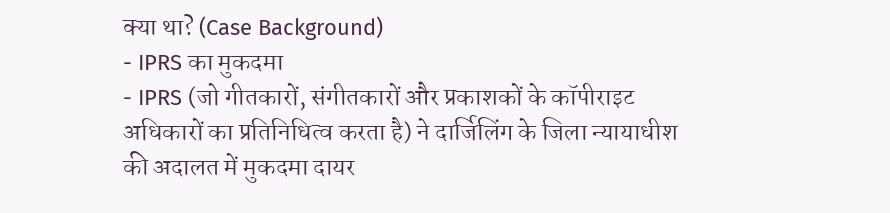क्या था? (Case Background)
- IPRS का मुकदमा
- IPRS (जो गीतकारों, संगीतकारों और प्रकाशकों के कॉपीराइट अधिकारों का प्रतिनिधित्व करता है) ने दार्जिलिंग के जिला न्यायाधीश की अदालत में मुकदमा दायर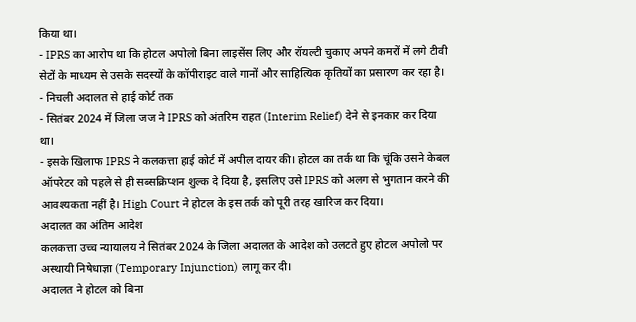किया था।
- IPRS का आरोप था कि होटल अपोलो बिना लाइसेंस लिए और रॉयल्टी चुकाए अपने कमरों में लगे टीवी सेटों के माध्यम से उसके सदस्यों के कॉपीराइट वाले गानों और साहित्यिक कृतियों का प्रसारण कर रहा है।
- निचली अदालत से हाई कोर्ट तक
- सितंबर 2024 में जिला जज ने IPRS को अंतरिम राहत (Interim Relief) देने से इनकार कर दिया था।
- इसके खिलाफ IPRS ने कलकत्ता हाई कोर्ट में अपील दायर की। होटल का तर्क था कि चूंकि उसने केबल ऑपरेटर को पहले से ही सब्सक्रिप्शन शुल्क दे दिया है, इसलिए उसे IPRS को अलग से भुगतान करने की आवश्यकता नहीं है। High Court ने होटल के इस तर्क को पूरी तरह खारिज कर दिया।
अदालत का अंतिम आदेश
कलकत्ता उच्च न्यायालय ने सितंबर 2024 के जिला अदालत के आदेश को उलटते हुए होटल अपोलो पर अस्थायी निषेधाज्ञा (Temporary Injunction) लागू कर दी।
अदालत ने होटल को बिना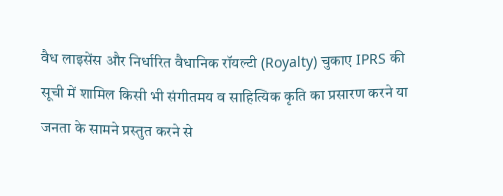वैध लाइसेंस और निर्धारित वैधानिक रॉयल्टी (Royalty) चुकाए IPRS की सूची में शामिल किसी भी संगीतमय व साहित्यिक कृति का प्रसारण करने या जनता के सामने प्रस्तुत करने से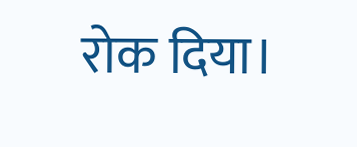रोक दिया।